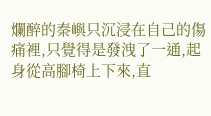爛醉的秦嶼只沉浸在自己的傷痛裡,只覺得是發洩了一通,起身從高腳椅上下來,直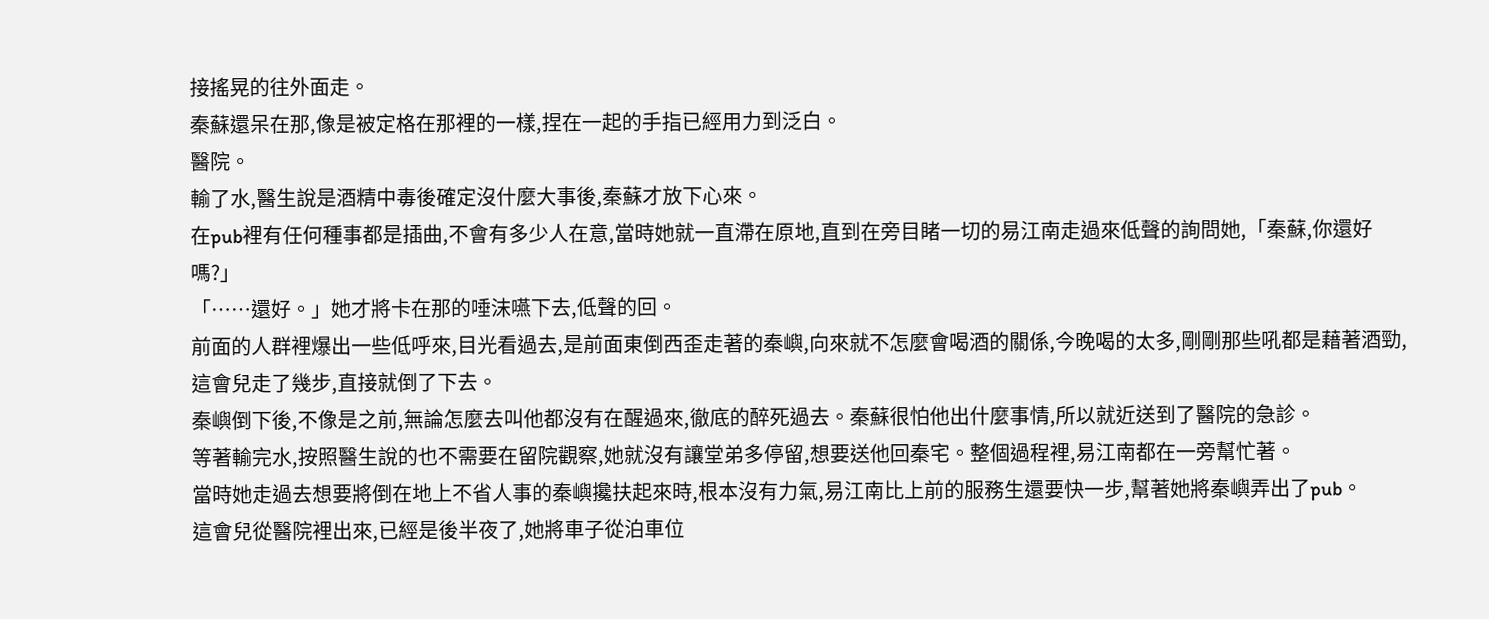接搖晃的往外面走。
秦蘇還呆在那,像是被定格在那裡的一樣,捏在一起的手指已經用力到泛白。
醫院。
輸了水,醫生說是酒精中毒後確定沒什麼大事後,秦蘇才放下心來。
在pub裡有任何種事都是插曲,不會有多少人在意,當時她就一直滯在原地,直到在旁目睹一切的易江南走過來低聲的詢問她,「秦蘇,你還好嗎?」
「……還好。」她才將卡在那的唾沫嚥下去,低聲的回。
前面的人群裡爆出一些低呼來,目光看過去,是前面東倒西歪走著的秦嶼,向來就不怎麼會喝酒的關係,今晚喝的太多,剛剛那些吼都是藉著酒勁,這會兒走了幾步,直接就倒了下去。
秦嶼倒下後,不像是之前,無論怎麼去叫他都沒有在醒過來,徹底的醉死過去。秦蘇很怕他出什麼事情,所以就近送到了醫院的急診。
等著輸完水,按照醫生說的也不需要在留院觀察,她就沒有讓堂弟多停留,想要送他回秦宅。整個過程裡,易江南都在一旁幫忙著。
當時她走過去想要將倒在地上不省人事的秦嶼攙扶起來時,根本沒有力氣,易江南比上前的服務生還要快一步,幫著她將秦嶼弄出了pub。
這會兒從醫院裡出來,已經是後半夜了,她將車子從泊車位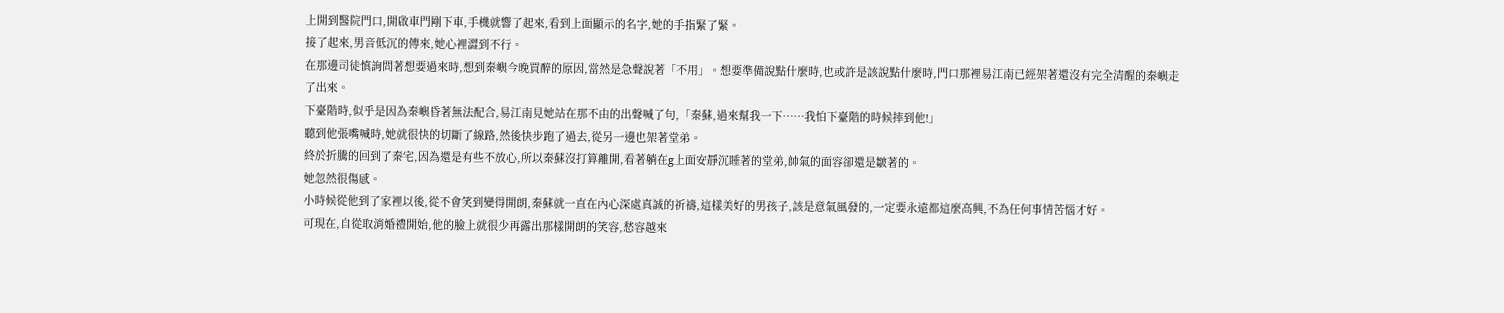上開到醫院門口,開啟車門剛下車,手機就響了起來,看到上面顯示的名字,她的手指緊了緊。
接了起來,男音低沉的傳來,她心裡澀到不行。
在那邊司徒慎詢問著想要過來時,想到秦嶼今晚買醉的原因,當然是急聲說著「不用」。想要準備說點什麼時,也或許是該說點什麼時,門口那裡易江南已經架著還沒有完全清醒的秦嶼走了出來。
下臺階時,似乎是因為秦嶼昏著無法配合,易江南見她站在那不由的出聲喊了句,「秦蘇,過來幫我一下……我怕下臺階的時候摔到他!」
聽到他張嘴喊時,她就很快的切斷了線路,然後快步跑了過去,從另一邊也架著堂弟。
終於折騰的回到了秦宅,因為還是有些不放心,所以秦蘇沒打算離開,看著躺在g上面安靜沉睡著的堂弟,帥氣的面容卻還是皺著的。
她忽然很傷感。
小時候從他到了家裡以後,從不會笑到變得開朗,秦蘇就一直在內心深處真誠的祈禱,這樣美好的男孩子,該是意氣風發的,一定要永遠都這麼高興,不為任何事情苦惱才好。
可現在,自從取消婚禮開始,他的臉上就很少再露出那樣開朗的笑容,愁容越來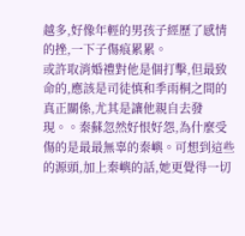越多,好像年輕的男孩子經歷了感情的挫,一下子傷痕累累。
或許取消婚禮對他是個打擊,但最致命的,應該是司徒慎和季雨桐之間的真正關係,尤其是讓他親自去發現。。秦蘇忽然好恨好怨,為什麼受傷的是最最無辜的秦嶼。可想到這些的源頭,加上秦嶼的話,她更覺得一切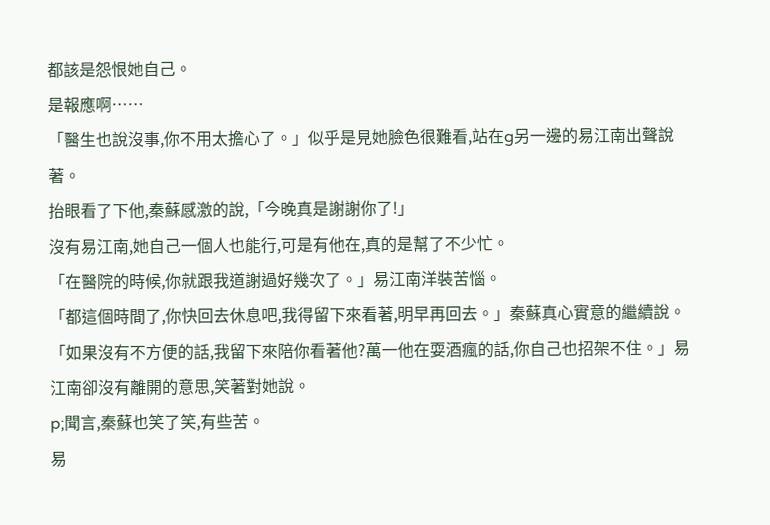都該是怨恨她自己。
是報應啊……
「醫生也說沒事,你不用太擔心了。」似乎是見她臉色很難看,站在g另一邊的易江南出聲說著。
抬眼看了下他,秦蘇感激的說,「今晚真是謝謝你了!」
沒有易江南,她自己一個人也能行,可是有他在,真的是幫了不少忙。
「在醫院的時候,你就跟我道謝過好幾次了。」易江南洋裝苦惱。
「都這個時間了,你快回去休息吧,我得留下來看著,明早再回去。」秦蘇真心實意的繼續說。
「如果沒有不方便的話,我留下來陪你看著他?萬一他在耍酒瘋的話,你自己也招架不住。」易江南卻沒有離開的意思,笑著對她說。
p;聞言,秦蘇也笑了笑,有些苦。
易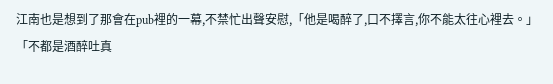江南也是想到了那會在pub裡的一幕,不禁忙出聲安慰,「他是喝醉了,口不擇言,你不能太往心裡去。」
「不都是酒醉吐真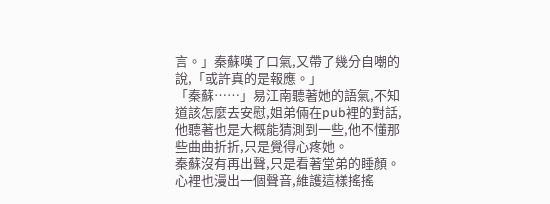言。」秦蘇嘆了口氣,又帶了幾分自嘲的說,「或許真的是報應。」
「秦蘇……」易江南聽著她的語氣,不知道該怎麼去安慰,姐弟倆在pub裡的對話,他聽著也是大概能猜測到一些,他不懂那些曲曲折折,只是覺得心疼她。
秦蘇沒有再出聲,只是看著堂弟的睡顏。
心裡也漫出一個聲音,維護這樣搖搖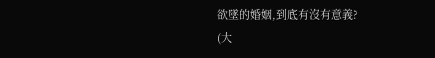欲墜的婚姻,到底有沒有意義?
(大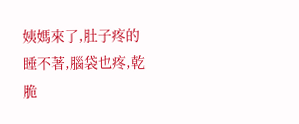姨媽來了,肚子疼的睡不著,腦袋也疼,乾脆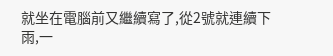就坐在電腦前又繼續寫了,從2號就連續下雨,一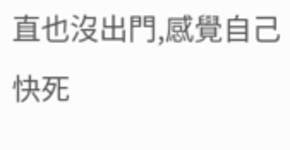直也沒出門,感覺自己快死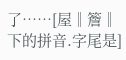了……[屋‖簷‖下的拼音.字尾是]